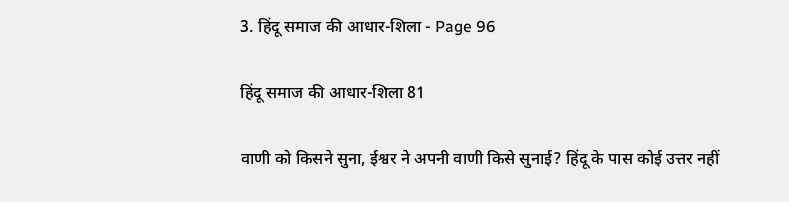3. हिंदू समाज की आधार-शिला - Page 96

हिंदू समाज की आधार-शिला 81

वाणी को किसने सुना, ईश्वर ने अपनी वाणी किसे सुनाई? हिंदू के पास कोई उत्तर नहीं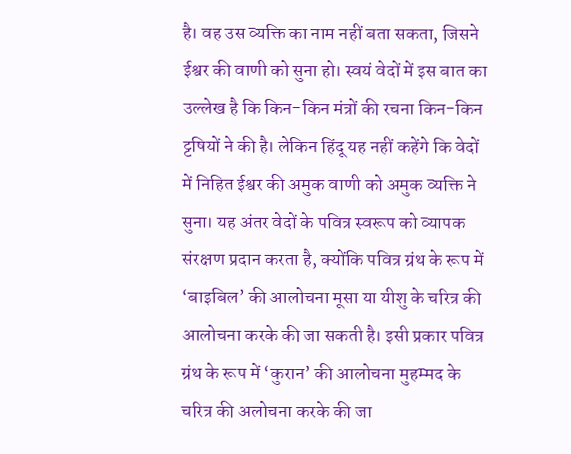है। वह उस व्यक्ति का नाम नहीं बता सकता, जिसने ईश्वर की वाणी को सुना हो। स्वयं वेदों में इस बात का उल्लेख है कि किन-किन मंत्रों की रचना किन-किन ट्टषियों ने की है। लेकिन हिंदू यह नहीं कहेंगे कि वेदों में निहित ईश्वर की अमुक वाणी को अमुक व्यक्ति ने सुना। यह अंतर वेदों के पवित्र स्वरूप को व्यापक संरक्षण प्रदान करता है, क्योंकि पवित्र ग्रंथ के रूप में ‘बाइबिल’ की आलोचना मूसा या यीशु के चरित्र की आलोचना करके की जा सकती है। इसी प्रकार पवित्र ग्रंथ के रूप में ‘कुरान’ की आलोचना मुहम्मद के चरित्र की अलोचना करके की जा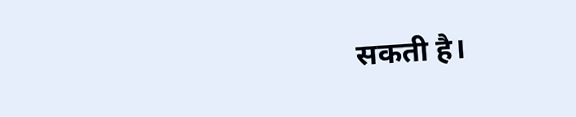सकती है।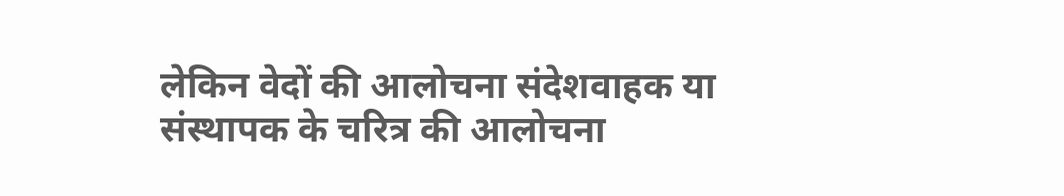लेकिन वेदों की आलोचना संदेशवाहक या संस्थापक के चरित्र की आलोचना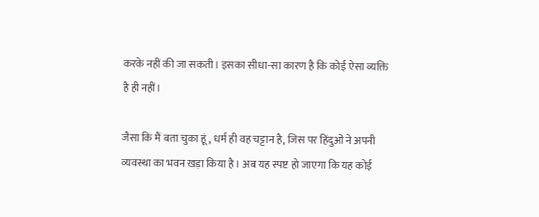करके नहीं की जा सकती। इसका सीधा-सा कारण है कि कोई ऐसा व्यक्ति है ही नहीं।

जैसा कि मैं बता चुका हूं, धर्म ही वह चट्टान है, जिस पर हिंदुओं ने अपनी व्यवस्था का भवन खड़ा किया है। अब यह स्पष्ट हो जाएगा कि यह कोई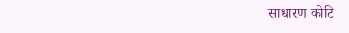साधारण कोटि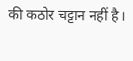की कठोर चट्टान नहीं है।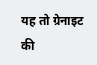यह तो ग्रेनाइट की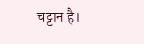चट्टान है।